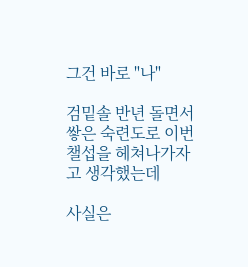그건 바로 "나"

검밑솔 반년 돌면서 쌓은 숙련도로 이번 챌섭을 헤쳐나가자고 생각했는데

사실은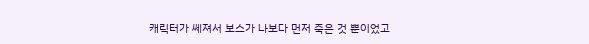캐릭터가 쎄져서 보스가 나보다 먼저 죽은 것 뿐이었고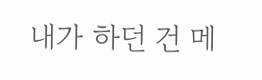내가 하던 건 메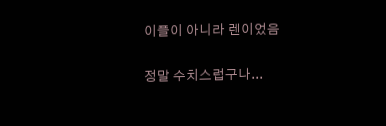이플이 아니라 렌이었음

정말 수치스럽구나...